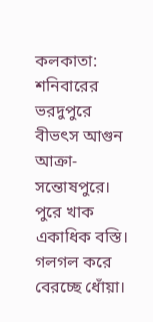কলকাতা: শনিবারের ভরদুপুরে বীভৎস আগুন আক্রা-সন্তোষপুরে। পুরে খাক একাধিক বস্তি। গলগল করে বেরচ্ছে ধোঁয়া।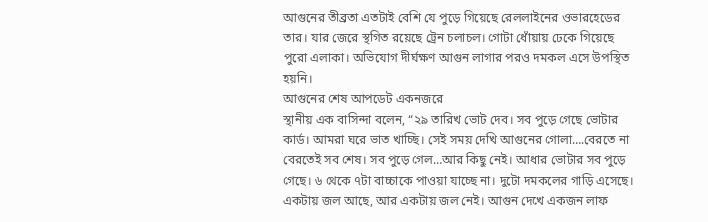আগুনের তীব্রতা এতটাই বেশি যে পুড়ে গিয়েছে রেললাইনের ওভারহেডের তার। যার জেরে স্থগিত রয়েছে ট্রেন চলাচল। গোটা ধোঁয়ায় ঢেকে গিয়েছে পুরো এলাকা। অভিযোগ দীর্ঘক্ষণ আগুন লাগার পরও দমকল এসে উপস্থিত হয়নি।
আগুনের শেষ আপডেট একনজরে
স্থানীয় এক বাসিন্দা বলেন, “২৯ তারিখ ভোট দেব। সব পুড়ে গেছে ভোটার কার্ড। আমরা ঘরে ভাত খাচ্ছি। সেই সময় দেখি আগুনের গোলা….বেরতে না বেরতেই সব শেষ। সব পুড়ে গেল…আর কিছু নেই। আধার ভোটার সব পুড়ে গেছে। ৬ থেকে ৭টা বাচ্চাকে পাওয়া যাচ্ছে না। দুটো দমকলের গাড়ি এসেছে। একটায় জল আছে, আর একটায় জল নেই। আগুন দেখে একজন লাফ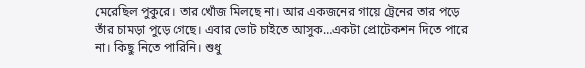মেরেছিল পুকুরে। তার খোঁজ মিলছে না। আর একজনের গায়ে ট্রেনের তার পড়ে তাঁর চামড়া পুড়ে গেছে। এবার ভোট চাইতে আসুক…একটা প্রোটেকশন দিতে পারে না। কিছু নিতে পারিনি। শুধু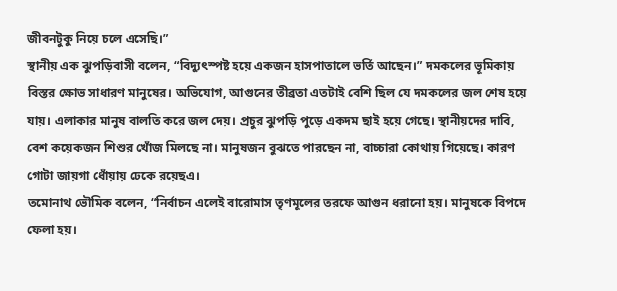জীবনটুকু নিয়ে চলে এসেছি।”
স্থানীয় এক ঝুপড়িবাসী বলেন, “বিদ্যুৎস্পষ্ট হয়ে একজন হাসপাতালে ভর্তি আছেন।” দমকলের ভূমিকায় বিস্তর ক্ষোভ সাধারণ মানুষের। অভিযোগ, আগুনের তীব্রতা এতটাই বেশি ছিল যে দমকলের জল শেষ হয়ে যায়। এলাকার মানুষ বালতি করে জল দেয়। প্রচুর ঝুপড়ি পুড়ে একদম ছাই হয়ে গেছে। স্থানীয়দের দাবি, বেশ কয়েকজন শিশুর খোঁজ মিলছে না। মানুষজন বুঝতে পারছেন না, বাচ্চারা কোথায় গিয়েছে। কারণ গোটা জায়গা ধোঁয়ায় ঢেকে রয়েছএ।
তমোনাথ ভৌমিক বলেন, “নির্বাচন এলেই বারোমাস তৃণমূলের তরফে আগুন ধরানো হয়। মানুষকে বিপদে ফেলা হয়।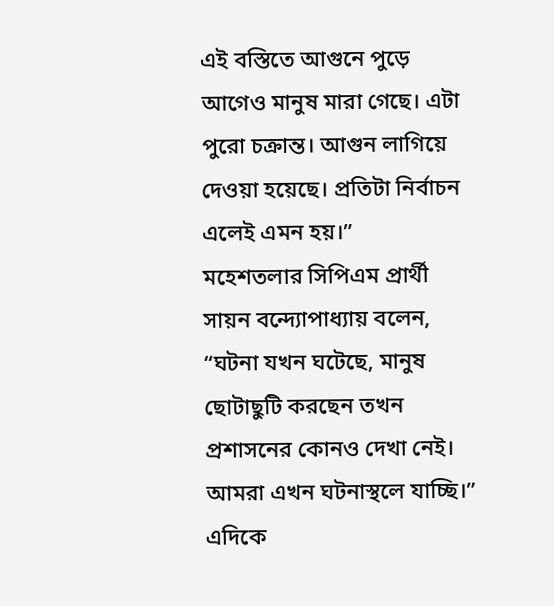এই বস্তিতে আগুনে পুড়ে আগেও মানুষ মারা গেছে। এটা পুরো চক্রান্ত। আগুন লাগিয়ে দেওয়া হয়েছে। প্রতিটা নির্বাচন এলেই এমন হয়।”
মহেশতলার সিপিএম প্রার্থী সায়ন বন্দ্যোপাধ্যায় বলেন, “ঘটনা যখন ঘটেছে, মানুষ ছোটাছুটি করছেন তখন প্রশাসনের কোনও দেখা নেই। আমরা এখন ঘটনাস্থলে যাচ্ছি।”
এদিকে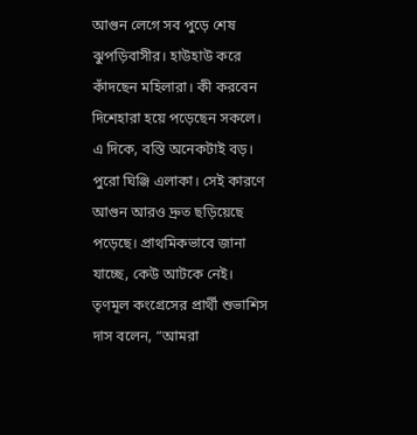আগুন লেগে সব পুড়ে শেষ ঝুপড়িবাসীর। হাউহাউ করে কাঁদছেন মহিলারা। কী করবেন দিশেহারা হয়ে পড়েছেন সকলে। এ দিকে, বস্তি অনেকটাই বড়। পুরো ঘিঞ্জি এলাকা। সেই কারণে আগুন আরও দ্রুত ছড়িয়েছে পড়েছে। প্রাথমিকভাবে জানা যাচ্ছে, কেউ আটকে নেই।
তৃণমূল কংগ্রেসের প্রার্থী শুভাশিস দাস বলেন, “আমরা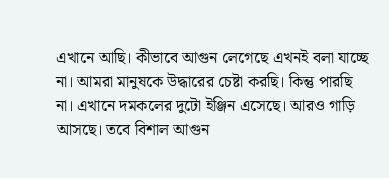এখানে আছি। কীভাবে আগুন লেগেছে এখনই বলা যাচ্ছে না। আমরা মানুষকে উদ্ধারের চেষ্টা করছি। কিন্তু পারছি না। এখানে দমকলের দুটো ইঞ্জিন এসেছে। আরও গাড়ি আসছে। তবে বিশাল আগুন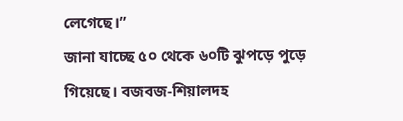লেগেছে।”
জানা যাচ্ছে ৫০ থেকে ৬০টি ঝুপড়ে পুড়ে গিয়েছে। বজবজ-শিয়ালদহ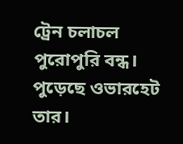ট্রেন চলাচল পুরোপুরি বন্ধ। পুড়েছে ওভারহেট তার।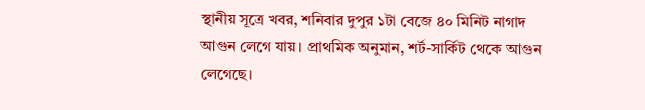স্থানীয় সূত্রে খবর, শনিবার দুপুর ১টা বেজে ৪০ মিনিট নাগাদ আগুন লেগে যায়। প্রাথমিক অনুমান, শর্ট-সার্কিট থেকে আগুন লেগেছে।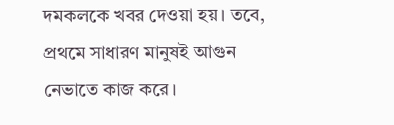দমকলকে খবর দেওয়া হয়। তবে, প্রথমে সাধারণ মানুষই আগুন নেভাতে কাজ করে।